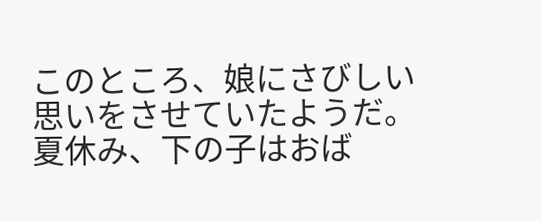このところ、娘にさびしい思いをさせていたようだ。
夏休み、下の子はおば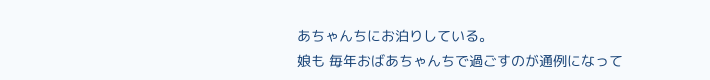あちゃんちにお泊りしている。
娘も 毎年おばあちゃんちで過ごすのが通例になって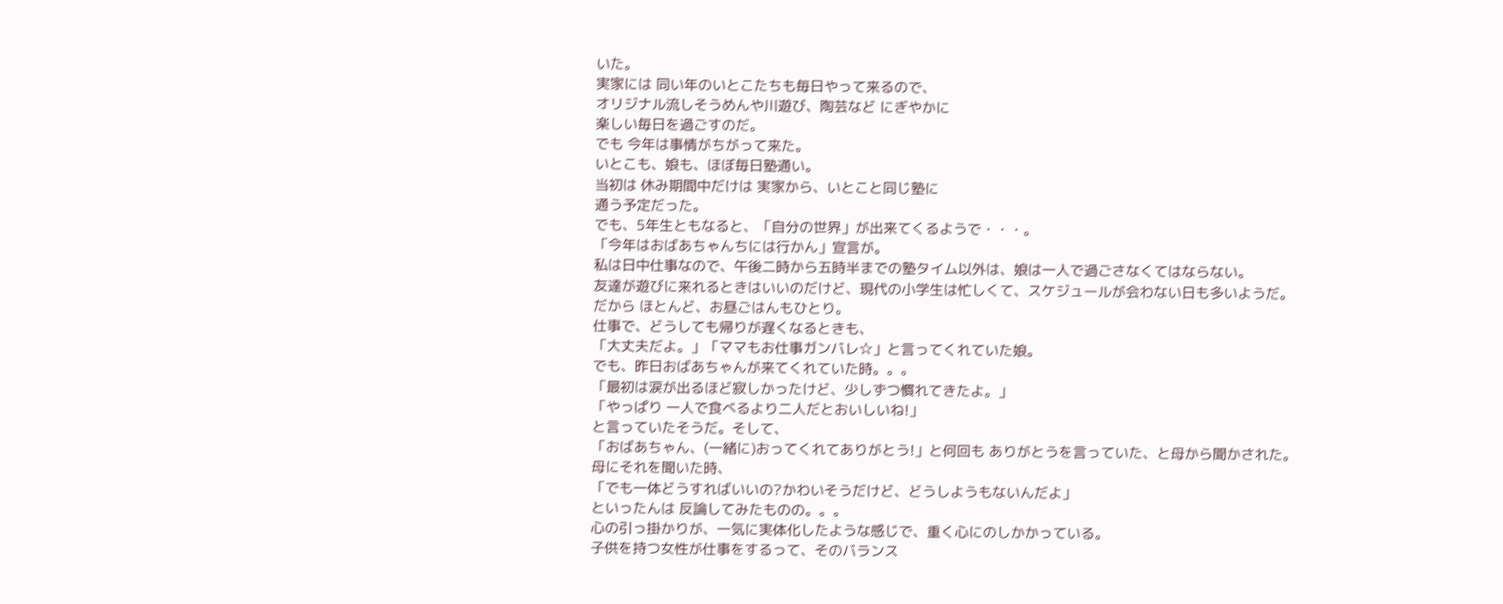いた。
実家には 同い年のいとこたちも毎日やって来るので、
オリジナル流しそうめんや川遊び、陶芸など にぎやかに
楽しい毎日を過ごすのだ。
でも 今年は事情がちがって来た。
いとこも、娘も、ほぼ毎日塾通い。
当初は 休み期間中だけは 実家から、いとこと同じ塾に
通う予定だった。
でも、5年生ともなると、「自分の世界」が出来てくるようで・・・。
「今年はおばあちゃんちには行かん」宣言が。
私は日中仕事なので、午後二時から五時半までの塾タイム以外は、娘は一人で過ごさなくてはならない。
友達が遊びに来れるときはいいのだけど、現代の小学生は忙しくて、スケジュールが会わない日も多いようだ。
だから ほとんど、お昼ごはんもひとり。
仕事で、どうしても帰りが遅くなるときも、
「大丈夫だよ。」「ママもお仕事ガンバレ☆」と言ってくれていた娘。
でも、昨日おばあちゃんが来てくれていた時。。。
「最初は涙が出るほど寂しかったけど、少しずつ慣れてきたよ。」
「やっぱり 一人で食べるより二人だとおいしいね!」
と言っていたそうだ。そして、
「おばあちゃん、(一緒に)おってくれてありがとう!」と何回も ありがとうを言っていた、と母から聞かされた。
母にそれを聞いた時、
「でも一体どうすればいいの?かわいそうだけど、どうしようもないんだよ」
といったんは 反論してみたものの。。。
心の引っ掛かりが、一気に実体化したような感じで、重く心にのしかかっている。
子供を持つ女性が仕事をするって、そのバランス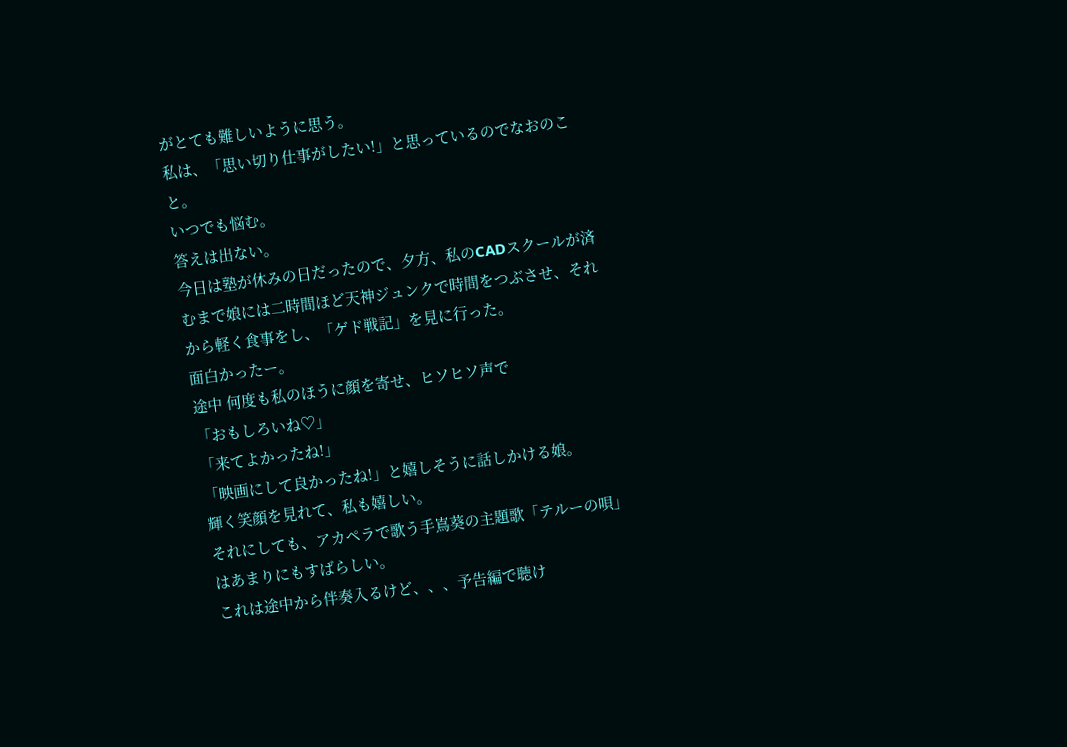がとても難しいように思う。
私は、「思い切り仕事がしたい!」と思っているのでなおのこと。
いつでも悩む。
答えは出ない。
今日は塾が休みの日だったので、夕方、私のCADスクールが済むまで娘には二時間ほど天神ジュンクで時間をつぶさせ、それから軽く食事をし、「ゲド戦記」を見に行った。
面白かったー。
途中 何度も私のほうに顔を寄せ、ヒソヒソ声で
「おもしろいね♡」
「来てよかったね!」
「映画にして良かったね!」と嬉しそうに話しかける娘。
輝く笑顔を見れて、私も嬉しい。
それにしても、アカペラで歌う手嶌葵の主題歌「テルーの唄」はあまりにもすばらしい。
これは途中から伴奏入るけど、、、予告編で聴け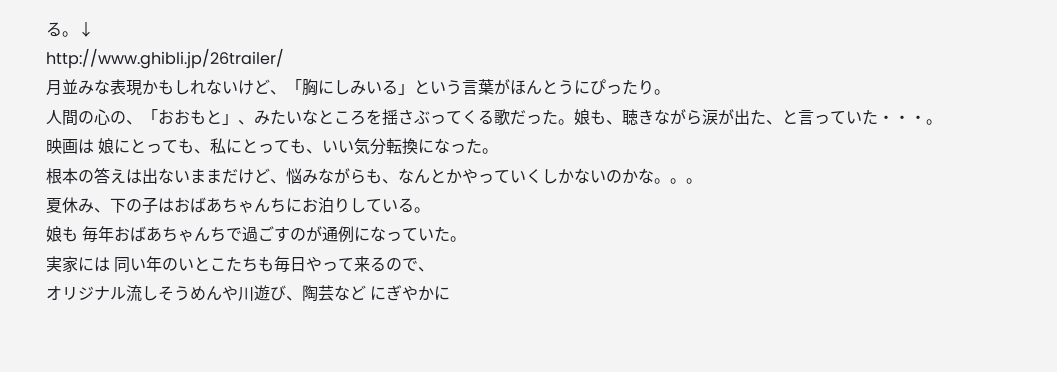る。↓
http://www.ghibli.jp/26trailer/
月並みな表現かもしれないけど、「胸にしみいる」という言葉がほんとうにぴったり。
人間の心の、「おおもと」、みたいなところを揺さぶってくる歌だった。娘も、聴きながら涙が出た、と言っていた・・・。
映画は 娘にとっても、私にとっても、いい気分転換になった。
根本の答えは出ないままだけど、悩みながらも、なんとかやっていくしかないのかな。。。
夏休み、下の子はおばあちゃんちにお泊りしている。
娘も 毎年おばあちゃんちで過ごすのが通例になっていた。
実家には 同い年のいとこたちも毎日やって来るので、
オリジナル流しそうめんや川遊び、陶芸など にぎやかに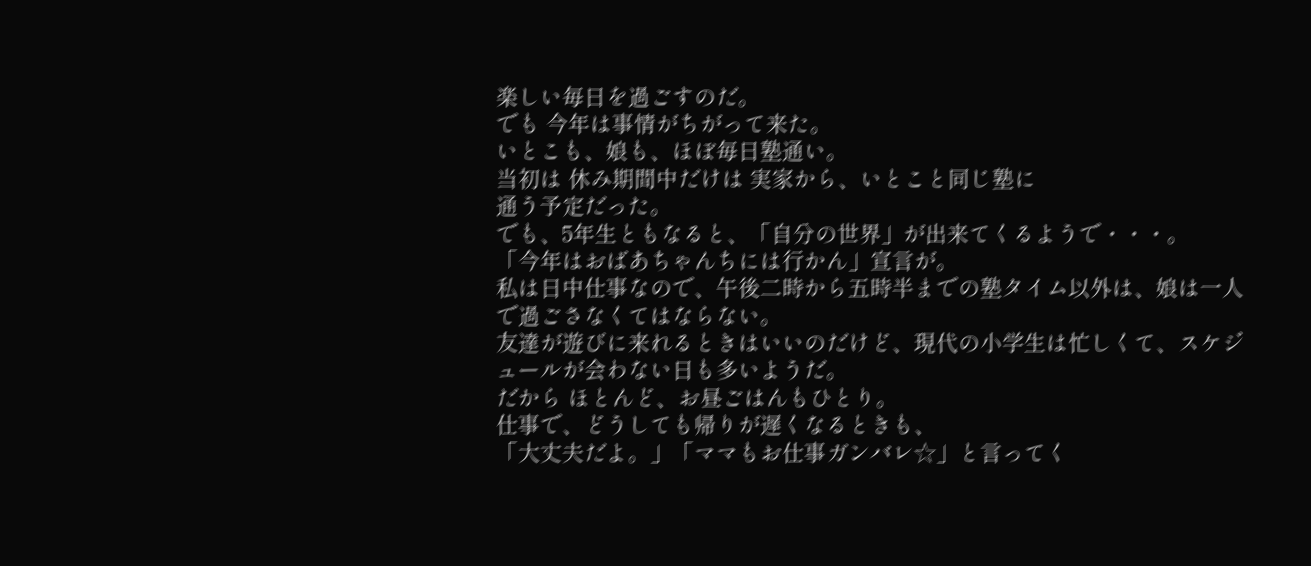楽しい毎日を過ごすのだ。
でも 今年は事情がちがって来た。
いとこも、娘も、ほぼ毎日塾通い。
当初は 休み期間中だけは 実家から、いとこと同じ塾に
通う予定だった。
でも、5年生ともなると、「自分の世界」が出来てくるようで・・・。
「今年はおばあちゃんちには行かん」宣言が。
私は日中仕事なので、午後二時から五時半までの塾タイム以外は、娘は一人で過ごさなくてはならない。
友達が遊びに来れるときはいいのだけど、現代の小学生は忙しくて、スケジュールが会わない日も多いようだ。
だから ほとんど、お昼ごはんもひとり。
仕事で、どうしても帰りが遅くなるときも、
「大丈夫だよ。」「ママもお仕事ガンバレ☆」と言ってく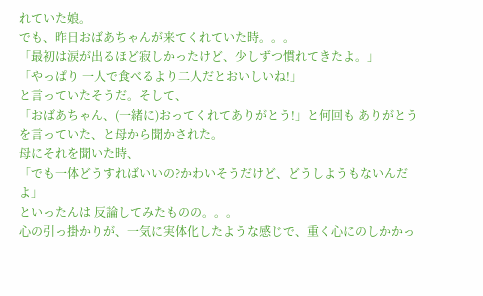れていた娘。
でも、昨日おばあちゃんが来てくれていた時。。。
「最初は涙が出るほど寂しかったけど、少しずつ慣れてきたよ。」
「やっぱり 一人で食べるより二人だとおいしいね!」
と言っていたそうだ。そして、
「おばあちゃん、(一緒に)おってくれてありがとう!」と何回も ありがとうを言っていた、と母から聞かされた。
母にそれを聞いた時、
「でも一体どうすればいいの?かわいそうだけど、どうしようもないんだよ」
といったんは 反論してみたものの。。。
心の引っ掛かりが、一気に実体化したような感じで、重く心にのしかかっ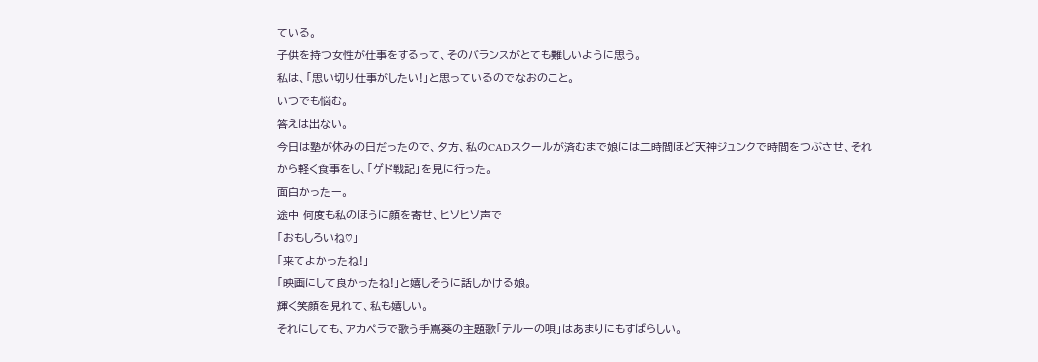ている。
子供を持つ女性が仕事をするって、そのバランスがとても難しいように思う。
私は、「思い切り仕事がしたい!」と思っているのでなおのこと。
いつでも悩む。
答えは出ない。
今日は塾が休みの日だったので、夕方、私のCADスクールが済むまで娘には二時間ほど天神ジュンクで時間をつぶさせ、それから軽く食事をし、「ゲド戦記」を見に行った。
面白かったー。
途中 何度も私のほうに顔を寄せ、ヒソヒソ声で
「おもしろいね♡」
「来てよかったね!」
「映画にして良かったね!」と嬉しそうに話しかける娘。
輝く笑顔を見れて、私も嬉しい。
それにしても、アカペラで歌う手嶌葵の主題歌「テルーの唄」はあまりにもすばらしい。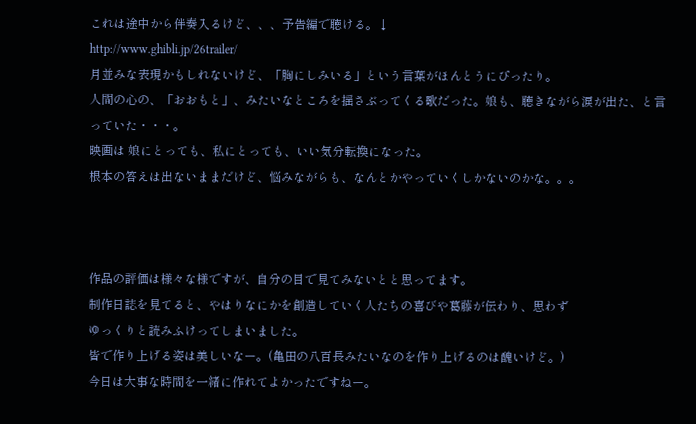これは途中から伴奏入るけど、、、予告編で聴ける。↓
http://www.ghibli.jp/26trailer/
月並みな表現かもしれないけど、「胸にしみいる」という言葉がほんとうにぴったり。
人間の心の、「おおもと」、みたいなところを揺さぶってくる歌だった。娘も、聴きながら涙が出た、と言っていた・・・。
映画は 娘にとっても、私にとっても、いい気分転換になった。
根本の答えは出ないままだけど、悩みながらも、なんとかやっていくしかないのかな。。。



作品の評価は様々な様ですが、自分の目で見てみないとと思ってます。
制作日誌を見てると、やはりなにかを創造していく人たちの喜びや葛藤が伝わり、思わず
ゆっくりと読みふけってしまいました。
皆で作り上げる姿は美しいなー。(亀田の八百長みたいなのを作り上げるのは醜いけど。)
今日は大事な時間を一緒に作れてよかったですねー。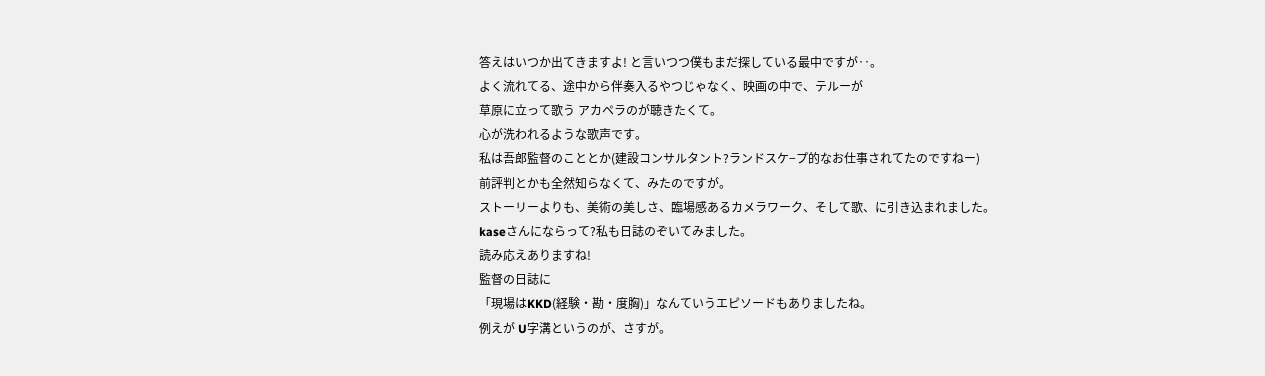答えはいつか出てきますよ! と言いつつ僕もまだ探している最中ですが‥。
よく流れてる、途中から伴奏入るやつじゃなく、映画の中で、テルーが
草原に立って歌う アカペラのが聴きたくて。
心が洗われるような歌声です。
私は吾郎監督のこととか(建設コンサルタント?ランドスケ−プ的なお仕事されてたのですねー)
前評判とかも全然知らなくて、みたのですが。
ストーリーよりも、美術の美しさ、臨場感あるカメラワーク、そして歌、に引き込まれました。
kaseさんにならって?私も日誌のぞいてみました。
読み応えありますね!
監督の日誌に
「現場はKKD(経験・勘・度胸)」なんていうエピソードもありましたね。
例えが U字溝というのが、さすが。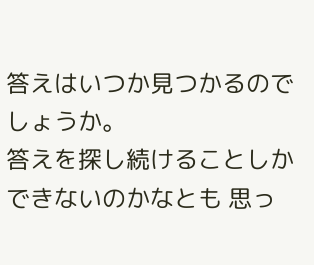答えはいつか見つかるのでしょうか。
答えを探し続けることしかできないのかなとも 思っ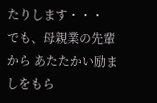たりします・・・
でも、母親業の先輩から あたたかい励ましをもら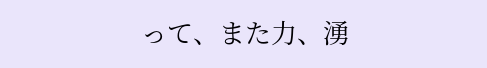って、また力、湧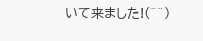いて来ました!(^^)